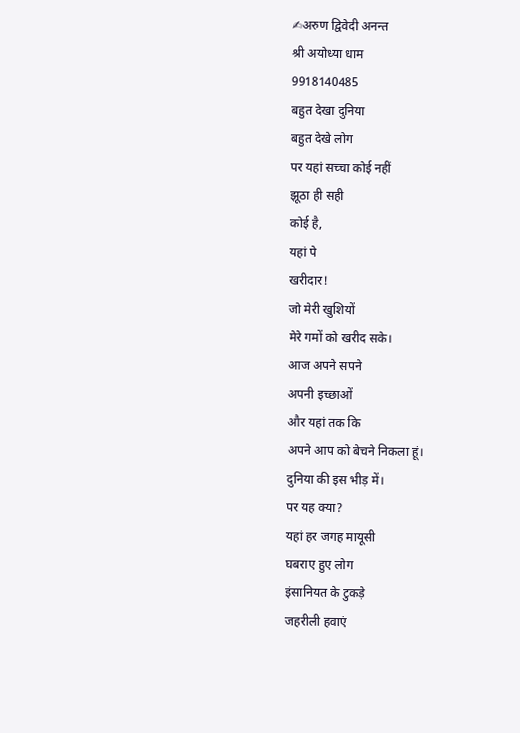✍अरुण द्विवेदी अनन्त
श्री अयोध्या धाम
9918140485
बहुत देखा दुनिया
बहुत देखे लोग
पर यहां सच्चा कोई नहीं
झूठा ही सही
कोई है,
यहां पे
खरीदार!
जो मेरी खुशियों
मेरे गमों को खरीद सके।
आज अपने सपने
अपनी इच्छाओं
और यहां तक कि
अपने आप को बेचने निकला हूं।
दुनिया की इस भीड़ में।
पर यह क्या?
यहां हर जगह मायूसी
घबराए हुए लोग
इंसानियत के टुकड़े
जहरीली हवाएं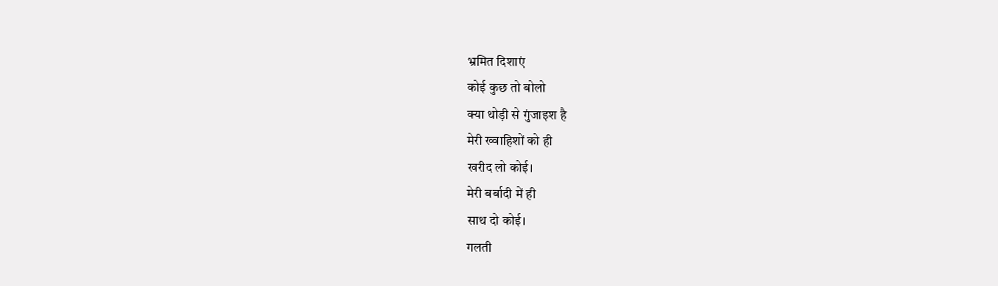भ्रमित दिशाएं
कोई कुछ तो बोलो
क्या थोड़ी से गुंजाइश है
मेरी ख्वाहिशों को ही
खरीद लो कोई।
मेरी बर्बादी में ही
साथ दो कोई।
गलती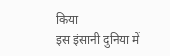किया
इस इंसानी दुनिया में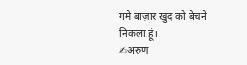गमे बाज़ार खुद को बेचने निकला हूं।
✍अरुण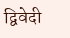द्विवेदी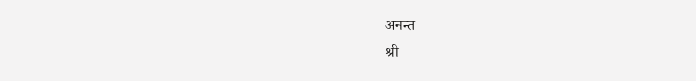अनन्त
श्री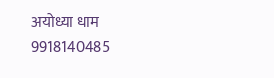अयोध्या धाम
9918140485